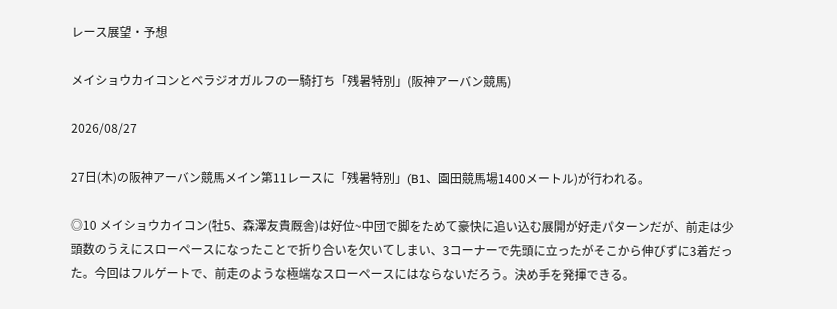レース展望・予想

メイショウカイコンとベラジオガルフの一騎打ち「残暑特別」(阪神アーバン競馬)

2026/08/27

27日(木)の阪神アーバン競馬メイン第11レースに「残暑特別」(B1、園田競馬場1400メートル)が行われる。

◎10 メイショウカイコン(牡5、森澤友貴厩舎)は好位~中団で脚をためて豪快に追い込む展開が好走パターンだが、前走は少頭数のうえにスローペースになったことで折り合いを欠いてしまい、3コーナーで先頭に立ったがそこから伸びずに3着だった。今回はフルゲートで、前走のような極端なスローペースにはならないだろう。決め手を発揮できる。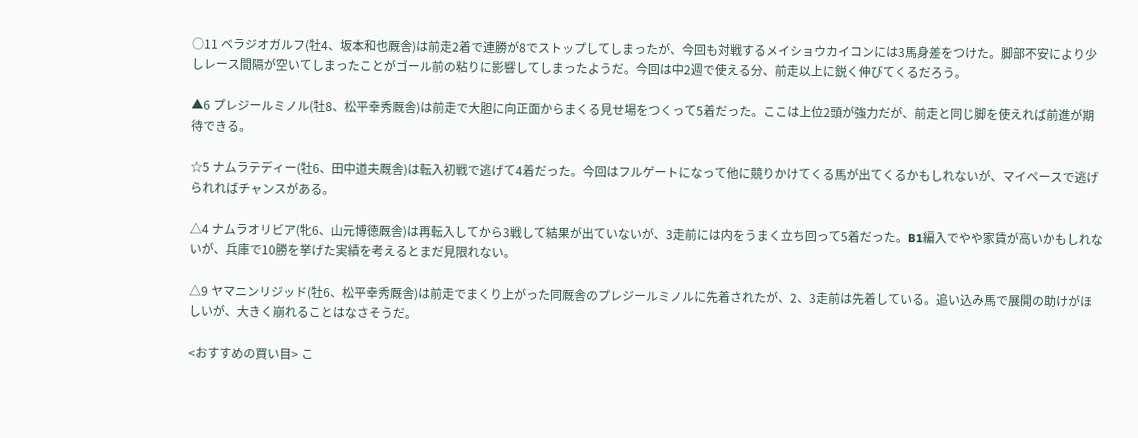○11 ベラジオガルフ(牡4、坂本和也厩舎)は前走2着で連勝が8でストップしてしまったが、今回も対戦するメイショウカイコンには3馬身差をつけた。脚部不安により少しレース間隔が空いてしまったことがゴール前の粘りに影響してしまったようだ。今回は中2週で使える分、前走以上に鋭く伸びてくるだろう。

▲6 プレジールミノル(牡8、松平幸秀厩舎)は前走で大胆に向正面からまくる見せ場をつくって5着だった。ここは上位2頭が強力だが、前走と同じ脚を使えれば前進が期待できる。

☆5 ナムラテディー(牡6、田中道夫厩舎)は転入初戦で逃げて4着だった。今回はフルゲートになって他に競りかけてくる馬が出てくるかもしれないが、マイペースで逃げられればチャンスがある。

△4 ナムラオリビア(牝6、山元博徳厩舎)は再転入してから3戦して結果が出ていないが、3走前には内をうまく立ち回って5着だった。B1編入でやや家賃が高いかもしれないが、兵庫で10勝を挙げた実績を考えるとまだ見限れない。

△9 ヤマニンリジッド(牡6、松平幸秀厩舎)は前走でまくり上がった同厩舎のプレジールミノルに先着されたが、2、3走前は先着している。追い込み馬で展開の助けがほしいが、大きく崩れることはなさそうだ。

<おすすめの買い目> こ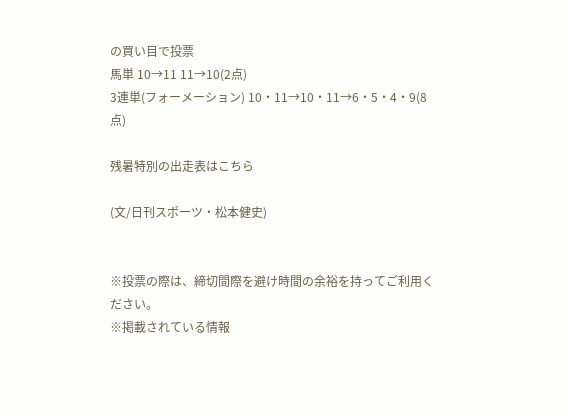の買い目で投票
馬単 10→11 11→10(2点)
3連単(フォーメーション) 10・11→10・11→6・5・4・9(8点)

残暑特別の出走表はこちら

(文/日刊スポーツ・松本健史)


※投票の際は、締切間際を避け時間の余裕を持ってご利用ください。
※掲載されている情報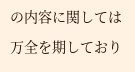の内容に関しては万全を期しており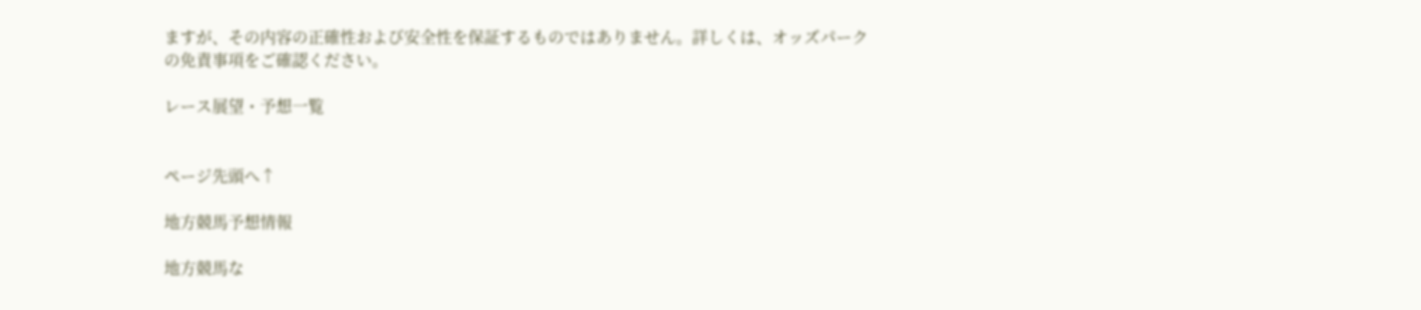ますが、その内容の正確性および安全性を保証するものではありません。詳しくは、オッズパークの免責事項をご確認ください。

レース展望・予想一覧


ページ先頭へ↑

地方競馬予想情報

地方競馬な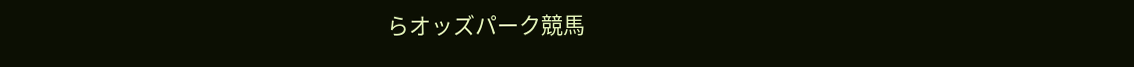らオッズパーク競馬